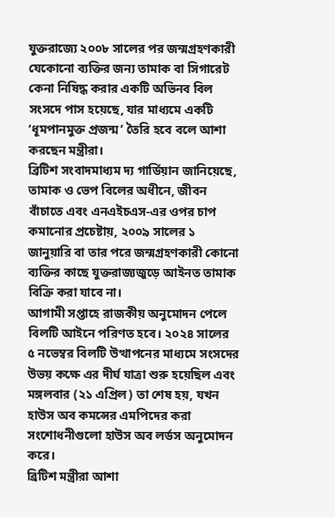যুক্তরাজ্যে ২০০৮ সালের পর জন্মগ্রহণকারী যেকোনো ব্যক্তির জন্য তামাক বা সিগারেট কেনা নিষিদ্ধ করার একটি অভিনব বিল সংসদে পাস হয়েছে, যার মাধ্যমে একটি ‘ধূমপানমুক্ত প্রজন্ম’ তৈরি হবে বলে আশা করছেন মন্ত্রীরা।
ব্রিটিশ সংবাদমাধ্যম দ্য গার্ডিয়ান জানিয়েছে, তামাক ও ভেপ বিলের অধীনে, জীবন বাঁচাতে এবং এনএইচএস-এর ওপর চাপ কমানোর প্রচেষ্টায়, ২০০৯ সালের ১ জানুয়ারি বা তার পরে জন্মগ্রহণকারী কোনো ব্যক্তির কাছে যুক্তরাজ্যজুড়ে আইনত তামাক বিক্রি করা যাবে না।
আগামী সপ্তাহে রাজকীয় অনুমোদন পেলে বিলটি আইনে পরিণত হবে। ২০২৪ সালের ৫ নভেম্বর বিলটি উত্থাপনের মাধ্যমে সংসদের উভয় কক্ষে এর দীর্ঘ যাত্রা শুরু হয়েছিল এবং মঙ্গলবার (২১ এপ্রিল) তা শেষ হয়, যখন হাউস অব কমন্সের এমপিদের করা সংশোধনীগুলো হাউস অব লর্ডস অনুমোদন করে।
ব্রিটিশ মন্ত্রীরা আশা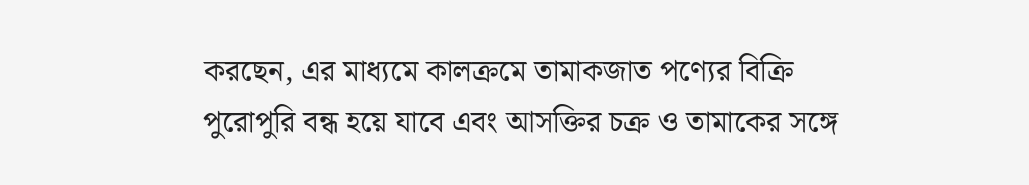করছেন, এর মাধ্যমে কালক্রমে তামাকজাত পণ্যের বিক্রি পুরোপুরি বন্ধ হয়ে যাবে এবং আসক্তির চক্র ও তামাকের সঙ্গে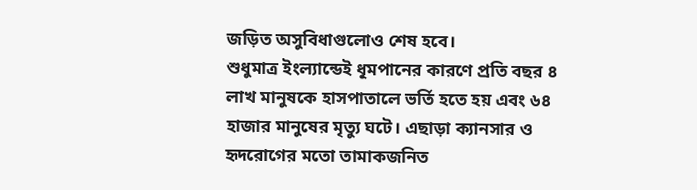জড়িত অসুবিধাগুলোও শেষ হবে।
শুধুমাত্র ইংল্যান্ডেই ধূমপানের কারণে প্রতি বছর ৪ লাখ মানুষকে হাসপাতালে ভর্তি হতে হয় এবং ৬৪ হাজার মানুষের মৃত্যু ঘটে। এছাড়া ক্যানসার ও হৃদরোগের মতো তামাকজনিত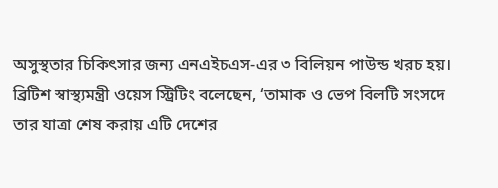অসুস্থতার চিকিৎসার জন্য এনএইচএস-এর ৩ বিলিয়ন পাউন্ড খরচ হয়।
ব্রিটিশ স্বাস্থ্যমন্ত্রী ওয়েস স্ট্রিটিং বলেছেন, ‘তামাক ও ভেপ বিলটি সংসদে তার যাত্রা শেষ করায় এটি দেশের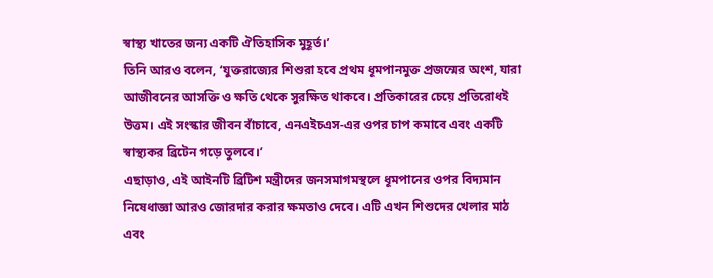স্বাস্থ্য খাতের জন্য একটি ঐতিহাসিক মুহূর্ত।’
তিনি আরও বলেন, ‘যুক্তরাজ্যের শিশুরা হবে প্রথম ধূমপানমুক্ত প্রজন্মের অংশ, যারা আজীবনের আসক্তি ও ক্ষতি থেকে সুরক্ষিত থাকবে। প্রতিকারের চেয়ে প্রতিরোধই উত্তম। এই সংস্কার জীবন বাঁচাবে, এনএইচএস-এর ওপর চাপ কমাবে এবং একটি স্বাস্থ্যকর ব্রিটেন গড়ে তুলবে।’
এছাড়াও, এই আইনটি ব্রিটিশ মন্ত্রীদের জনসমাগমস্থলে ধূমপানের ওপর বিদ্যমান নিষেধাজ্ঞা আরও জোরদার করার ক্ষমতাও দেবে। এটি এখন শিশুদের খেলার মাঠ এবং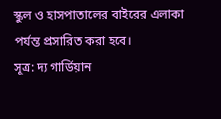স্কুল ও হাসপাতালের বাইরের এলাকা পর্যন্ত প্রসারিত করা হবে।
সূত্র: দ্য গার্ডিয়ান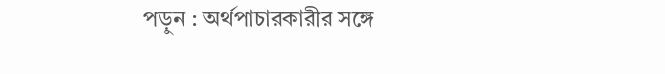পড়ুন : অর্থপাচারকারীর সঙ্গে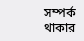সম্পর্ক থাকার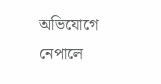অভিযোগে নেপালে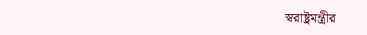স্বরাষ্ট্রমন্ত্রীর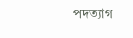পদত্যাগ